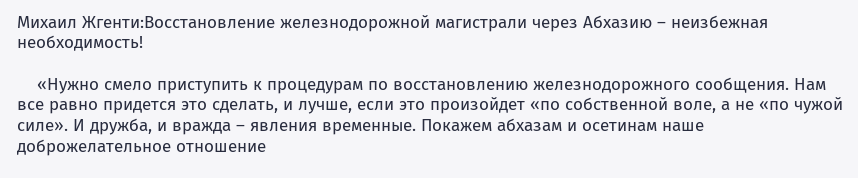Михаил Жгенти:Восстановление железнодорожной магистрали через Абхазию – неизбежная необходимость!

    «Нужно смело приступить к процедурам по восстановлению железнодорожного сообщения. Нам все равно придется это сделать, и лучше, если это произойдет «по собственной воле, а не «по чужой силе». И дружба, и вражда – явления временные. Покажем абхазам и осетинам наше доброжелательное отношение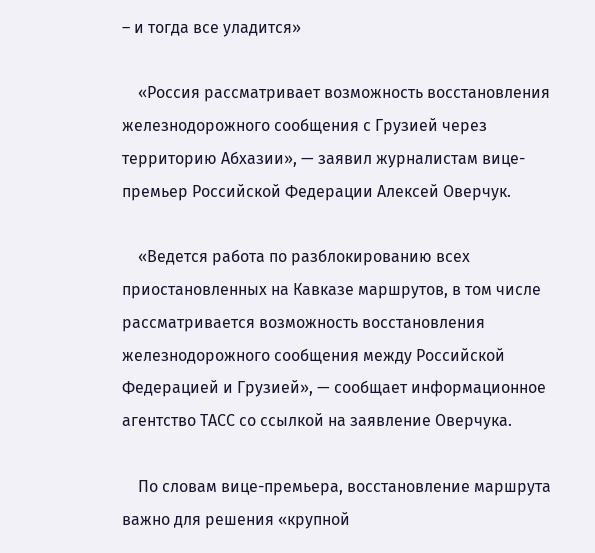– и тогда все уладится»

    «Россия рассматривает возможность восстановления железнодорожного сообщения с Грузией через территорию Абхазии», — заявил журналистам вице-премьер Российской Федерации Алексей Оверчук.

    «Ведется работа по разблокированию всех приостановленных на Кавказе маршрутов, в том числе рассматривается возможность восстановления железнодорожного сообщения между Российской Федерацией и Грузией», — сообщает информационное агентство ТАСС со ссылкой на заявление Оверчука.

    По словам вице-премьера, восстановление маршрута важно для решения «крупной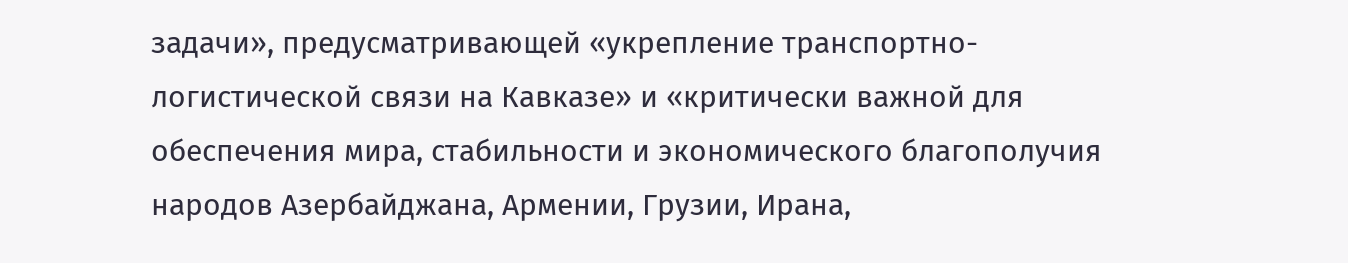задачи», предусматривающей «укрепление транспортно-логистической связи на Кавказе» и «критически важной для обеспечения мира, стабильности и экономического благополучия народов Азербайджана, Армении, Грузии, Ирана,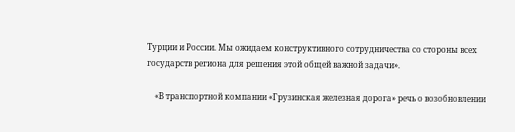Турции и России. Мы ожидаем конструктивного сотрудничества со стороны всех государств региона для решения этой общей важной задачи».

    «В транспортной компании «Грузинская железная дорога» речь о возобновлении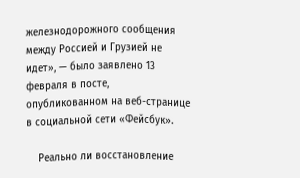железнодорожного сообщения между Россией и Грузией не идет», — было заявлено 13 февраля в посте, опубликованном на веб-странице в социальной сети «Фейсбук».

    Реально ли восстановление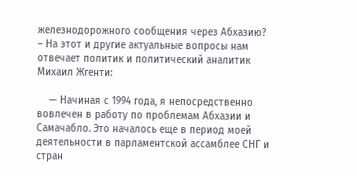железнодорожного сообщения через Абхазию? – На этот и другие актуальные вопросы нам отвечает политик и политический аналитик Михаил Жгенти:

    — Начиная с 1994 года, я непосредственно вовлечен в работу по проблемам Абхазии и Самачабло. Это началось еще в период моей деятельности в парламентской ассамблее СНГ и стран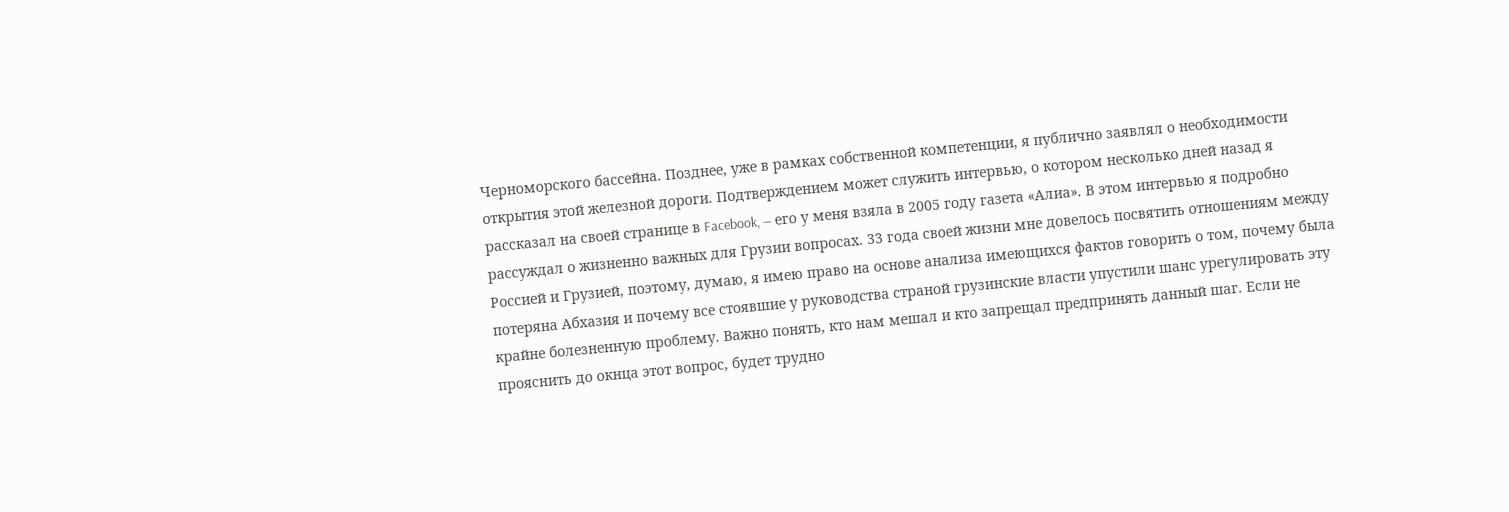Черноморского бассейна. Позднее, уже в рамках собственной компетенции, я публично заявлял о необходимости открытия этой железной дороги. Подтверждением может служить интервью, о котором несколько дней назад я рассказал на своей странице в Facebook, — его у меня взяла в 2005 году газета «Алиа». В этом интервью я подробно рассуждал о жизненно важных для Грузии вопросах. 33 года своей жизни мне довелось посвятить отношениям между Россией и Грузией, поэтому, думаю, я имею право на основе анализа имеющихся фактов говорить о том, почему была потеряна Абхазия и почему все стоявшие у руководства страной грузинские власти упустили шанс урегулировать эту крайне болезненную проблему. Важно понять, кто нам мешал и кто запрещал предпринять данный шаг. Если не прояснить до окнца этот вопрос, будет трудно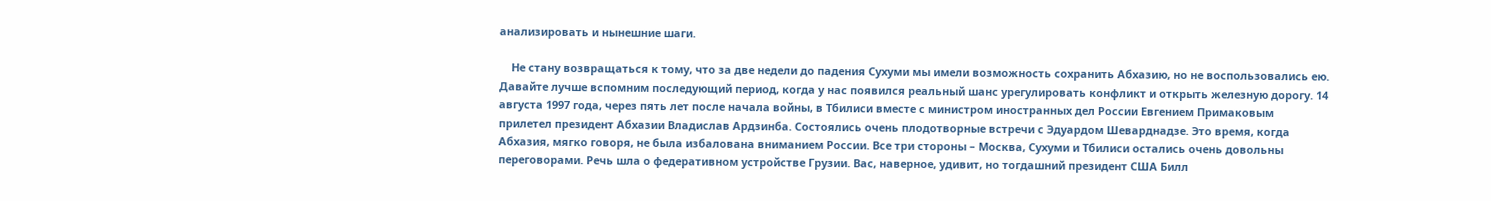анализировать и нынешние шаги.

    Не стану возвращаться к тому, что за две недели до падения Сухуми мы имели возможность сохранить Абхазию, но не воспользовались ею. Давайте лучше вспомним последующий период, когда у нас появился реальный шанс урегулировать конфликт и открыть железную дорогу. 14 августа 1997 года, через пять лет после начала войны, в Тбилиси вместе с министром иностранных дел России Евгением Примаковым прилетел президент Абхазии Владислав Ардзинба. Состоялись очень плодотворные встречи с Эдуардом Шеварднадзе. Это время, когда Абхазия, мягко говоря, не была избалована вниманием России. Все три стороны – Москва, Сухуми и Тбилиси остались очень довольны переговорами. Речь шла о федеративном устройстве Грузии. Вас, наверное, удивит, но тогдашний президент США Билл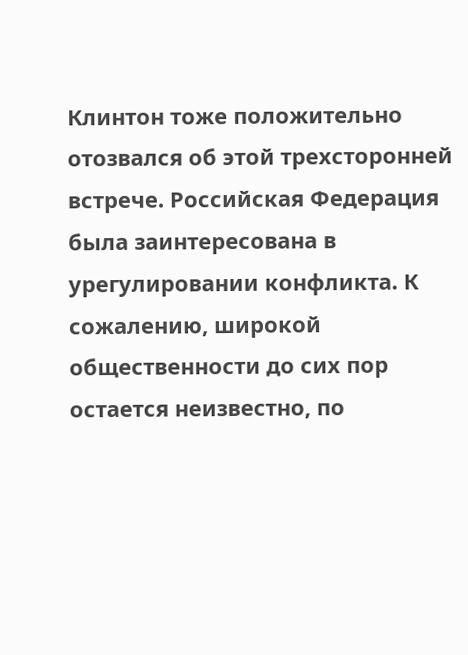Клинтон тоже положительно отозвался об этой трехсторонней встрече. Российская Федерация была заинтересована в урегулировании конфликта. К сожалению, широкой общественности до сих пор остается неизвестно, по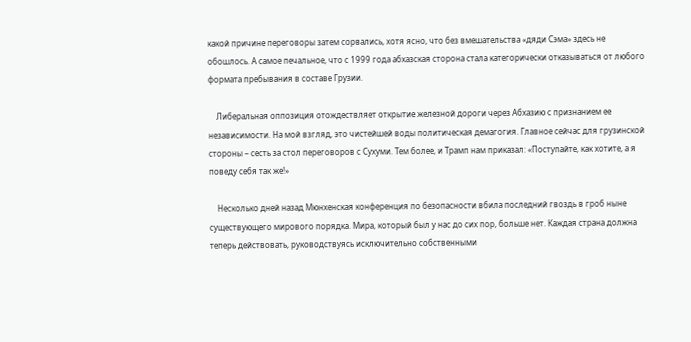какой причине переговоры затем сорвались, хотя ясно, что без вмешательства «дяди Сэма» здесь не обошлось. А самое печальное, что с 1999 года абхазская сторона стала категорически отказываться от любого формата пребывания в составе Грузии.

    Либеральная оппозиция отождествляет открытие железной дороги через Абхазию с признанием ее независимости. На мой взгляд, это чистейшей воды политическая демагогия. Главное сейчас для грузинской стороны – сесть за стол переговоров с Сухуми. Тем более, и Трамп нам приказал: «Поступайте, как хотите, а я поведу себя так же!»

    Несколько дней назад Мюнхенская конференция по безопасности вбила последний гвоздь в гроб ныне существующего мирового порядка. Мира, который был у нас до сих пор, больше нет. Каждая страна должна теперь действовать, руководствуясь исключительно собственными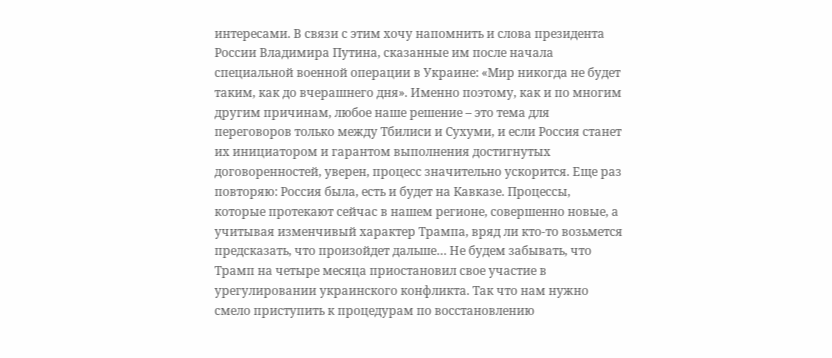интересами. В связи с этим хочу напомнить и слова президента России Владимира Путина, сказанные им после начала специальной военной операции в Украине: «Мир никогда не будет таким, как до вчерашнего дня». Именно поэтому, как и по многим другим причинам, любое наше решение – это тема для переговоров только между Тбилиси и Сухуми, и если Россия станет их инициатором и гарантом выполнения достигнутых договоренностей, уверен, процесс значительно ускорится. Еще раз повторяю: Россия была, есть и будет на Кавказе. Процессы, которые протекают сейчас в нашем регионе, совершенно новые, а учитывая изменчивый характер Трампа, вряд ли кто-то возьмется предсказать, что произойдет дальше… Не будем забывать, что Трамп на четыре месяца приостановил свое участие в урегулировании украинского конфликта. Так что нам нужно смело приступить к процедурам по восстановлению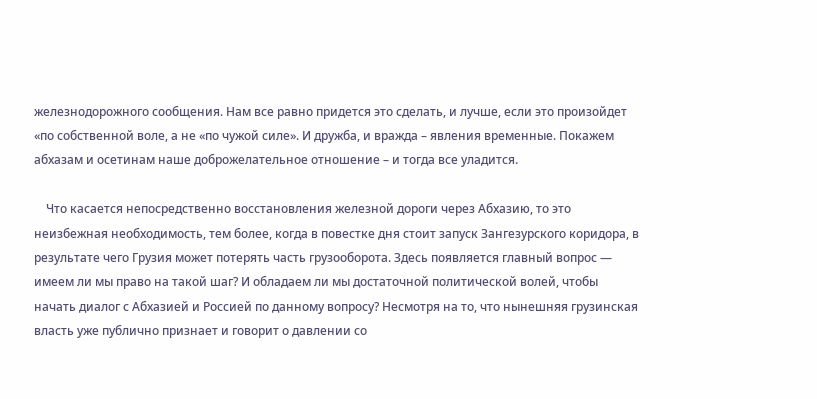железнодорожного сообщения. Нам все равно придется это сделать, и лучше, если это произойдет «по собственной воле, а не «по чужой силе». И дружба, и вражда – явления временные. Покажем абхазам и осетинам наше доброжелательное отношение – и тогда все уладится.

    Что касается непосредственно восстановления железной дороги через Абхазию, то это неизбежная необходимость, тем более, когда в повестке дня стоит запуск Зангезурского коридора, в результате чего Грузия может потерять часть грузооборота. Здесь появляется главный вопрос — имеем ли мы право на такой шаг? И обладаем ли мы достаточной политической волей, чтобы начать диалог с Абхазией и Россией по данному вопросу? Несмотря на то, что нынешняя грузинская власть уже публично признает и говорит о давлении со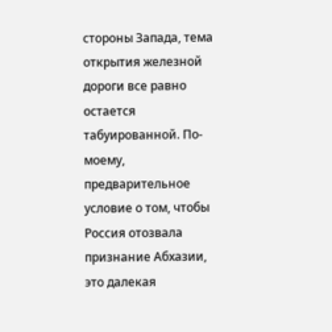стороны Запада, тема открытия железной дороги все равно остается табуированной. По-моему, предварительное условие о том, чтобы Россия отозвала признание Абхазии, это далекая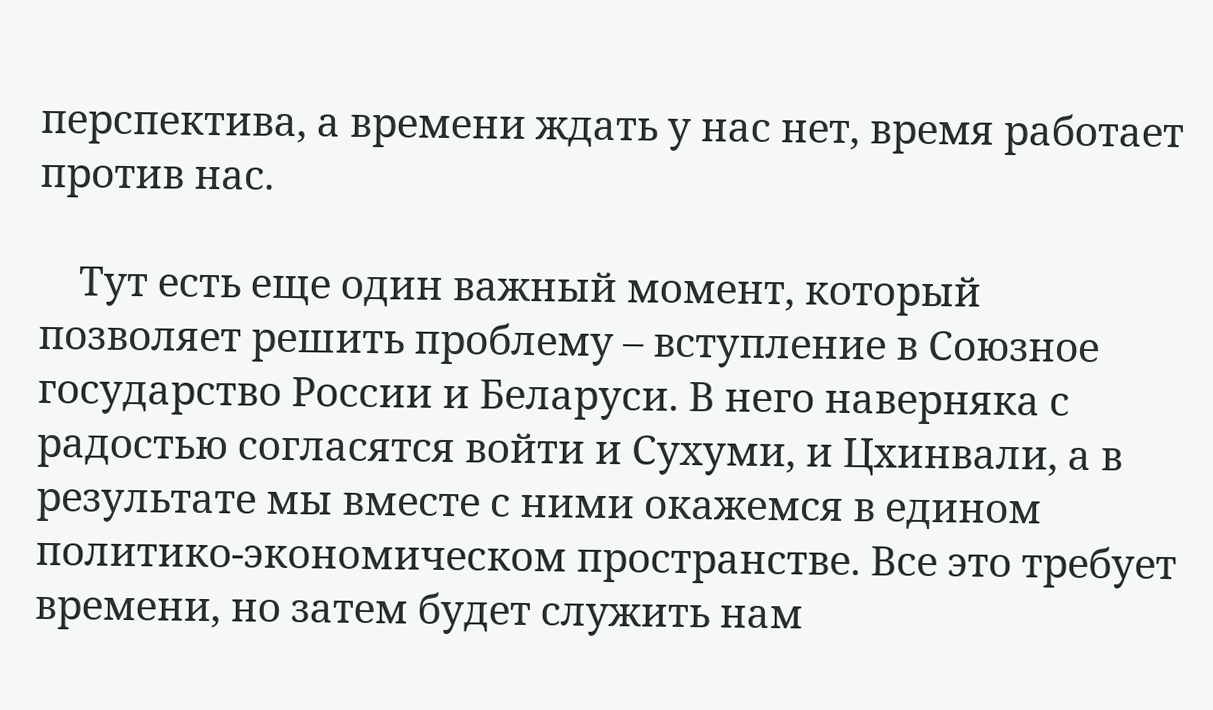перспектива, а времени ждать у нас нет, время работает против нас.

    Тут есть еще один важный момент, который позволяет решить проблему – вступление в Союзное государство России и Беларуси. В него наверняка с радостью согласятся войти и Сухуми, и Цхинвали, а в результате мы вместе с ними окажемся в едином политико-экономическом пространстве. Все это требует времени, но затем будет служить нам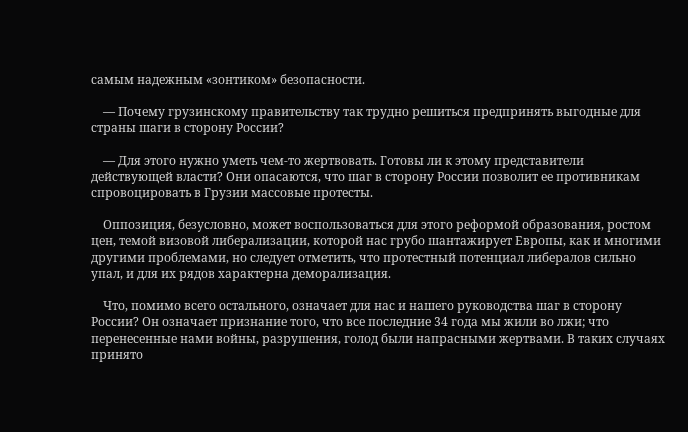самым надежным «зонтиком» безопасности.

    — Почему грузинскому правительству так трудно решиться предпринять выгодные для страны шаги в сторону России?

    — Для этого нужно уметь чем-то жертвовать. Готовы ли к этому представители действующей власти? Они опасаются, что шаг в сторону России позволит ее противникам спровоцировать в Грузии массовые протесты.

    Оппозиция, безусловно, может воспользоваться для этого реформой образования, ростом цен, темой визовой либерализации, которой нас грубо шантажирует Европы, как и многими другими проблемами, но следует отметить, что протестный потенциал либералов сильно упал, и для их рядов характерна деморализация.

    Что, помимо всего остального, означает для нас и нашего руководства шаг в сторону России? Он означает признание того, что все последние 34 года мы жили во лжи; что перенесенные нами войны, разрушения, голод были напрасными жертвами. В таких случаях принято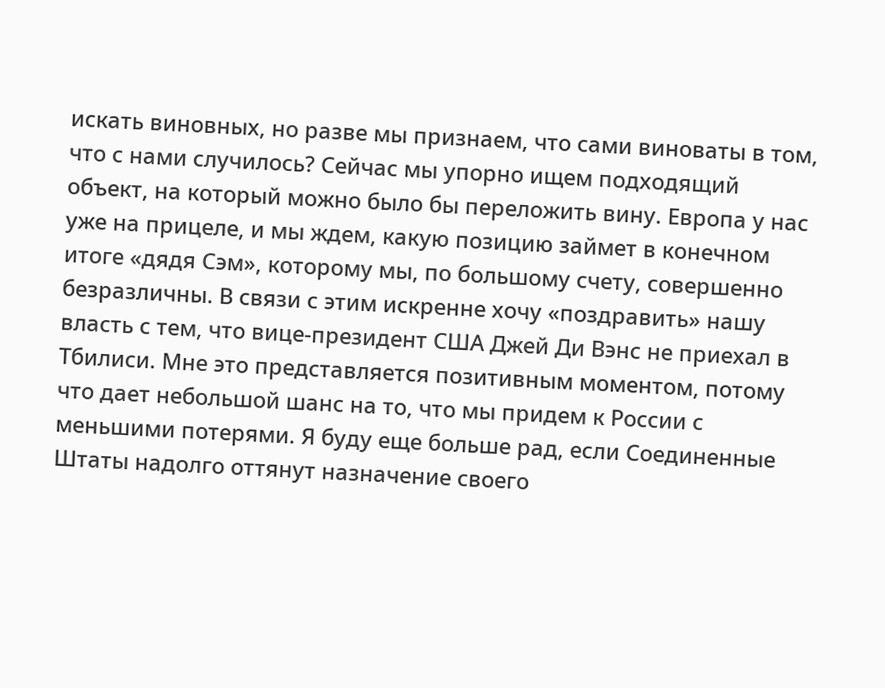искать виновных, но разве мы признаем, что сами виноваты в том, что с нами случилось? Сейчас мы упорно ищем подходящий объект, на который можно было бы переложить вину. Европа у нас уже на прицеле, и мы ждем, какую позицию займет в конечном итоге «дядя Сэм», которому мы, по большому счету, совершенно безразличны. В связи с этим искренне хочу «поздравить» нашу власть с тем, что вице-президент США Джей Ди Вэнс не приехал в Тбилиси. Мне это представляется позитивным моментом, потому что дает небольшой шанс на то, что мы придем к России с меньшими потерями. Я буду еще больше рад, если Соединенные Штаты надолго оттянут назначение своего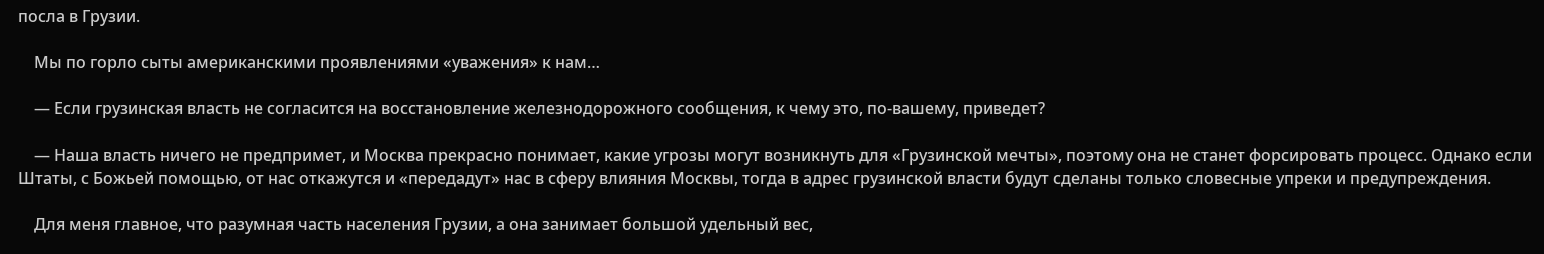посла в Грузии.

    Мы по горло сыты американскими проявлениями «уважения» к нам…

    — Если грузинская власть не согласится на восстановление железнодорожного сообщения, к чему это, по-вашему, приведет?

    — Наша власть ничего не предпримет, и Москва прекрасно понимает, какие угрозы могут возникнуть для «Грузинской мечты», поэтому она не станет форсировать процесс. Однако если Штаты, с Божьей помощью, от нас откажутся и «передадут» нас в сферу влияния Москвы, тогда в адрес грузинской власти будут сделаны только словесные упреки и предупреждения.

    Для меня главное, что разумная часть населения Грузии, а она занимает большой удельный вес,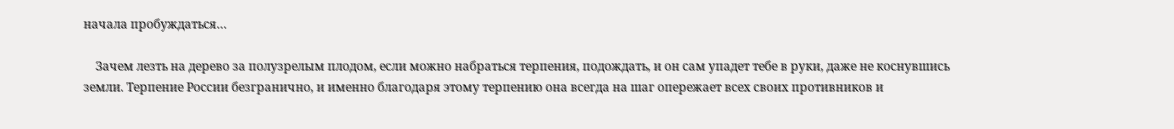начала пробуждаться…

    Зачем лезть на дерево за полузрелым плодом, если можно набраться терпения, подождать, и он сам упадет тебе в руки, даже не коснувшись земли. Терпение России безгранично, и именно благодаря этому терпению она всегда на шаг опережает всех своих противников и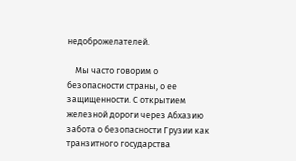недоброжелателей.

    Мы часто говорим о безопасности страны, о ее защищенности. С открытием железной дороги через Абхазию забота о безопасности Грузии как транзитного государства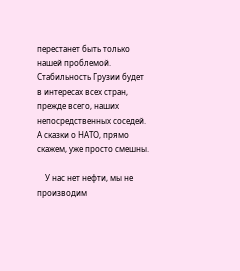перестанет быть только нашей проблемой. Стабильность Грузии будет в интересах всех стран, прежде всего, наших непосредственных соседей. А сказки о НАТО, прямо скажем, уже просто смешны.

    У нас нет нефти, мы не производим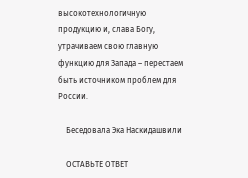высокотехнологичную продукцию и, слава Богу, утрачиваем свою главную функцию для Запада – перестаем быть источником проблем для России.

    Беседовала Эка Наскидашвили

    ОСТАВЬТЕ ОТВЕТ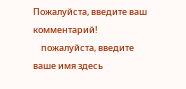Пожалуйста, введите ваш комментарий!
    пожалуйста, введите ваше имя здесь